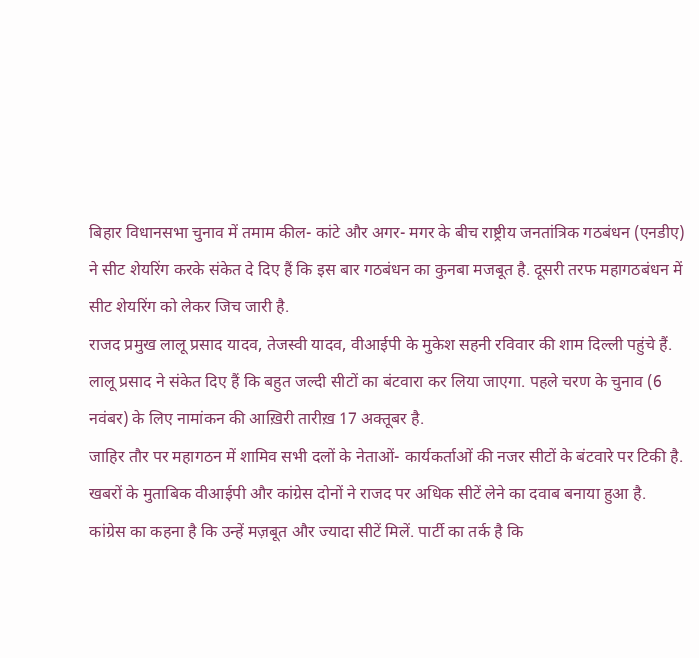बिहार विधानसभा चुनाव में तमाम कील- कांटे और अगर- मगर के बीच राष्ट्रीय जनतांत्रिक गठबंधन (एनडीए) ने सीट शेयरिंग करके संकेत दे दिए हैं कि इस बार गठबंधन का कुनबा मजबूत है. दूसरी तरफ महागठबंधन में सीट शेयरिंग को लेकर जिच जारी है.
राजद प्रमुख लालू प्रसाद यादव, तेजस्वी यादव, वीआईपी के मुकेश सहनी रविवार की शाम दिल्ली पहुंचे हैं. लालू प्रसाद ने संकेत दिए हैं कि बहुत जल्दी सीटों का बंटवारा कर लिया जाएगा. पहले चरण के चुनाव (6 नवंबर) के लिए नामांकन की आख़िरी तारीख़ 17 अक्तूबर है.
जाहिर तौर पर महागठन में शामिव सभी दलों के नेताओं- कार्यकर्ताओं की नजर सीटों के बंटवारे पर टिकी है. खबरों के मुताबिक वीआईपी और कांग्रेस दोनों ने राजद पर अधिक सीटें लेने का दवाब बनाया हुआ है.
कांग्रेस का कहना है कि उन्हें मज़बूत और ज्यादा सीटें मिलें. पार्टी का तर्क है कि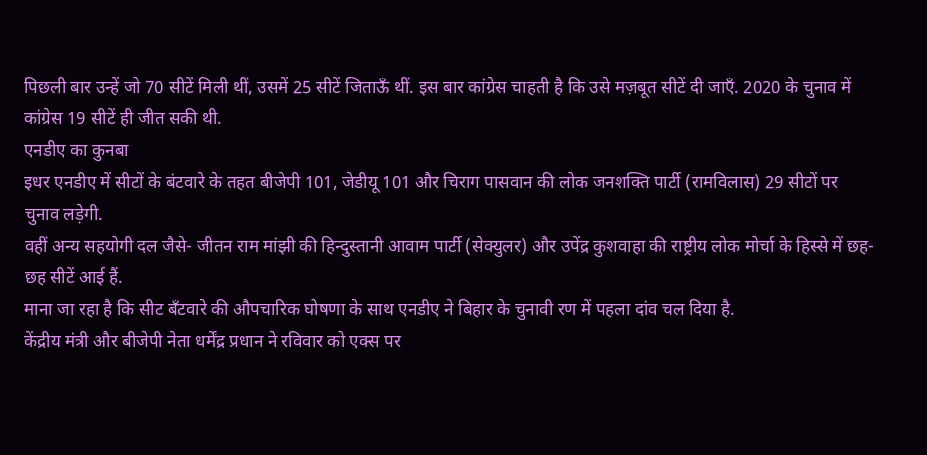पिछली बार उन्हें जो 70 सीटें मिली थीं, उसमें 25 सीटें जिताऊँ थीं. इस बार कांग्रेस चाहती है कि उसे मज़बूत सीटें दी जाएँ. 2020 के चुनाव में कांग्रेस 19 सीटें ही जीत सकी थी.
एनडीए का कुनबा
इधर एनडीए में सीटों के बंटवारे के तहत बीजेपी 101, जेडीयू 101 और चिराग पासवान की लोक जनशक्ति पार्टी (रामविलास) 29 सीटों पर चुनाव लड़ेगी.
वहीं अन्य सहयोगी दल जैसे- जीतन राम मांझी की हिन्दुस्तानी आवाम पार्टी (सेक्युलर) और उपेंद्र कुशवाहा की राष्ट्रीय लोक मोर्चा के हिस्से में छह-छह सीटें आई हैं.
माना जा रहा है कि सीट बँटवारे की औपचारिक घोषणा के साथ एनडीए ने बिहार के चुनावी रण में पहला दांव चल दिया है.
केंद्रीय मंत्री और बीजेपी नेता धर्मेंद्र प्रधान ने रविवार को एक्स पर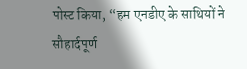पोस्ट किया, “हम एनडीए के साथियों ने सौहार्दपूर्ण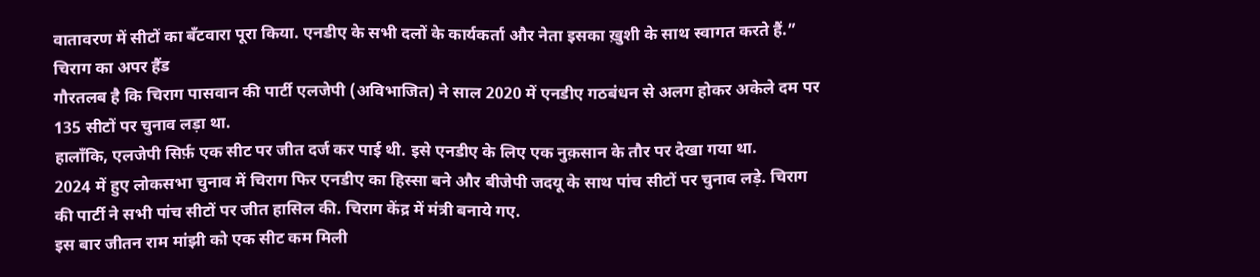वातावरण में सीटों का बँटवारा पूरा किया. एनडीए के सभी दलों के कार्यकर्ता और नेता इसका ख़ुशी के साथ स्वागत करते हैं.”
चिराग का अपर हैंड
गौरतलब है कि चिराग पासवान की पार्टी एलजेपी (अविभाजित) ने साल 2020 में एनडीए गठबंधन से अलग होकर अकेले दम पर 135 सीटों पर चुनाव लड़ा था.
हालाँकि, एलजेपी सिर्फ़ एक सीट पर जीत दर्ज कर पाई थी. इसे एनडीए के लिए एक नुक़सान के तौर पर देखा गया था.
2024 में हुए लोकसभा चुनाव में चिराग फिर एनडीए का हिस्सा बने और बीजेपी जदयू के साथ पांच सीटों पर चुनाव लड़े. चिराग की पार्टी ने सभी पांच सीटों पर जीत हासिल की. चिराग केंद्र में मंत्री बनाये गए.
इस बार जीतन राम मांझी को एक सीट कम मिली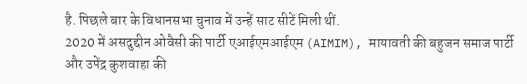है. पिछले बार के विधानसभा चुनाव में उन्हें साट सीटें मिली थीं.
2020 में असदुद्दीन ओवैसी की पार्टी एआईएमआईएम (AIMIM), मायावती की बहुजन समाज पार्टी और उपेंद्र कुशवाहा की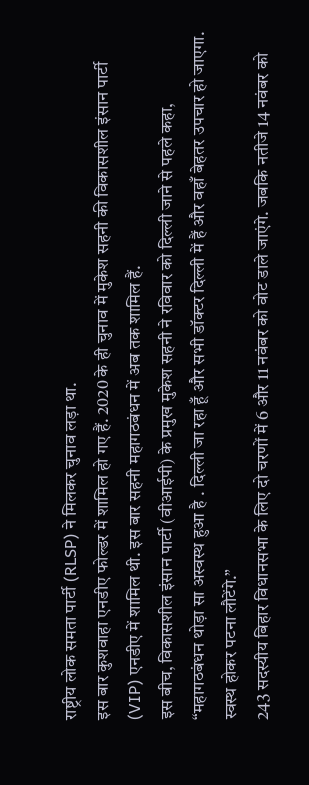राष्ट्रीय लोक समता पार्टी (RLSP) ने मिलकर चुनाव लड़ा था.
इस बार कुशवाहा एनडीए फोल्डर में शामिल हो गए हैं. 2020 के ही चुनाव में मुकेश सहनी की विकासशील इंसान पार्टी (VIP) एनडीए में शामिल थी. इस बार सहनी महागठबंधन में अब तक शामिल हैं.
इस बीच, विकासशील इंसान पार्टी (वीआईपी) के प्रमुख मुकेश सहनी ने रविवार को दिल्ली जाने से पहले कहा, “महागठबंधन थोड़ा सा अस्वस्थ हुआ है . दिल्ली जा रहा हूँ और सभी डॉक्टर दिल्ली में हैं और वहाँ बेहतर उपचार हो जाएगा. स्वस्थ होकर पटना लौटेंगे.”
243 सदस्यीय बिहार विधानसभा के लिए दो चरणों में 6 और 11 नवंबर को वोट डाले जाएंगे. जबकि नतीजे 14 नवंबर को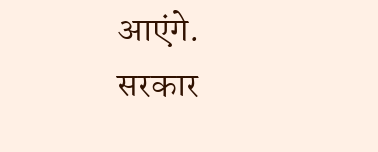आएंगे. सरकार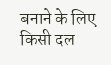बनाने के लिए किसी दल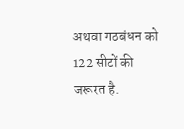अथवा गठबंधन को 122 सीटों की जरूरत है.